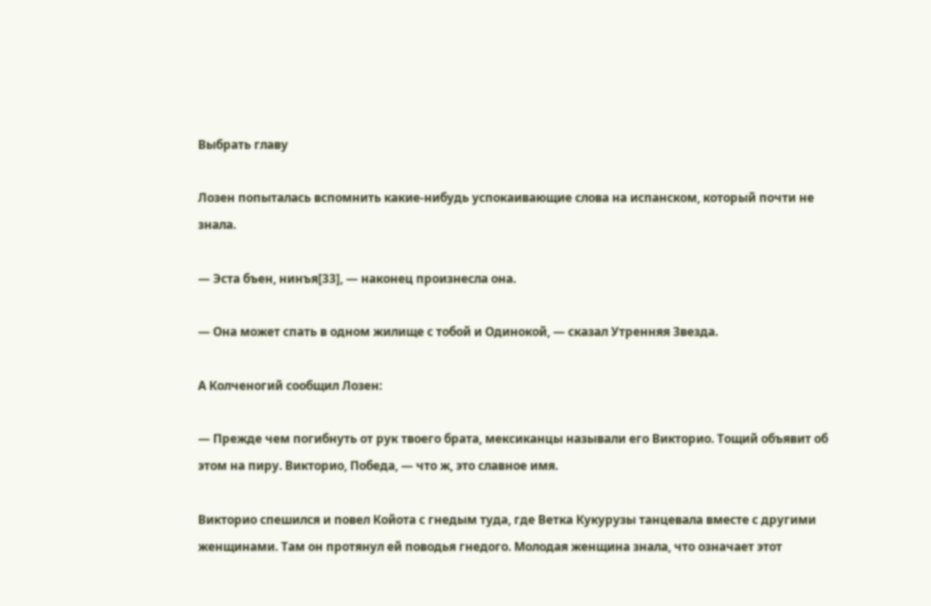Выбрать главу

Лозен попыталась вспомнить какие-нибудь успокаивающие слова на испанском, который почти не знала.

— Эста бъен, нинъя[33], — наконец произнесла она.

— Она может спать в одном жилище с тобой и Одинокой, — сказал Утренняя Звезда.

А Колченогий сообщил Лозен:

— Прежде чем погибнуть от рук твоего брата, мексиканцы называли его Викторио. Тощий объявит об этом на пиру. Викторио, Победа, — что ж, это славное имя.

Викторио спешился и повел Койота с гнедым туда, где Ветка Кукурузы танцевала вместе с другими женщинами. Там он протянул ей поводья гнедого. Молодая женщина знала, что означает этот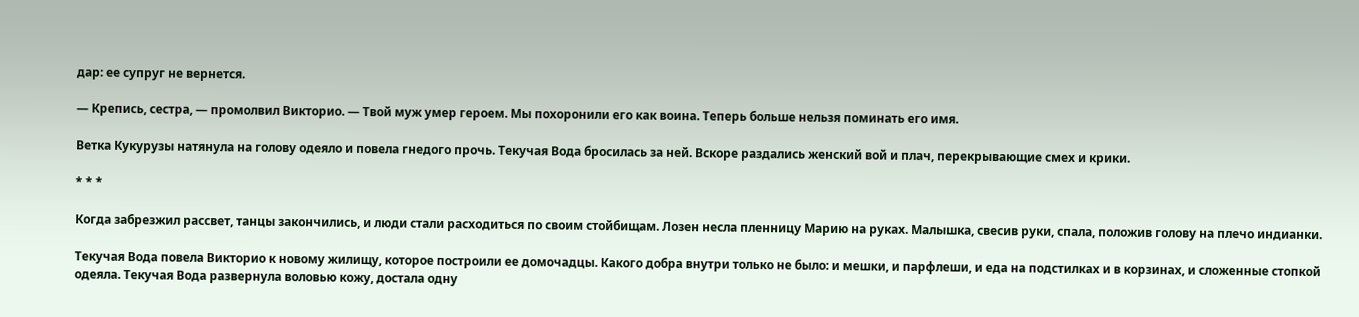дар: ее супруг не вернется.

— Крепись, сестра, — промолвил Викторио. — Твой муж умер героем. Мы похоронили его как воина. Теперь больше нельзя поминать его имя.

Ветка Кукурузы натянула на голову одеяло и повела гнедого прочь. Текучая Вода бросилась за ней. Вскоре раздались женский вой и плач, перекрывающие смех и крики.

* * *

Когда забрезжил рассвет, танцы закончились, и люди стали расходиться по своим стойбищам. Лозен несла пленницу Марию на руках. Малышка, свесив руки, спала, положив голову на плечо индианки.

Текучая Вода повела Викторио к новому жилищу, которое построили ее домочадцы. Какого добра внутри только не было: и мешки, и парфлеши, и еда на подстилках и в корзинах, и сложенные стопкой одеяла. Текучая Вода развернула воловью кожу, достала одну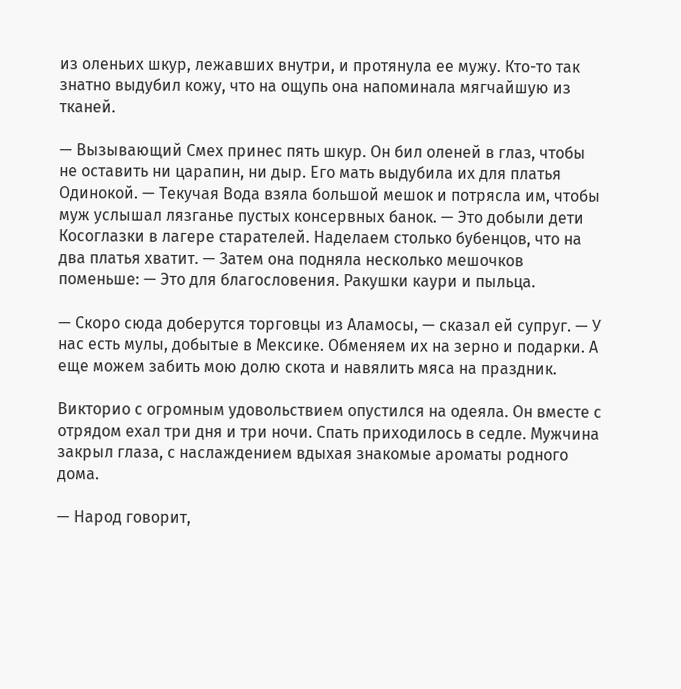из оленьих шкур, лежавших внутри, и протянула ее мужу. Кто-то так знатно выдубил кожу, что на ощупь она напоминала мягчайшую из тканей.

— Вызывающий Смех принес пять шкур. Он бил оленей в глаз, чтобы не оставить ни царапин, ни дыр. Его мать выдубила их для платья Одинокой. — Текучая Вода взяла большой мешок и потрясла им, чтобы муж услышал лязганье пустых консервных банок. — Это добыли дети Косоглазки в лагере старателей. Наделаем столько бубенцов, что на два платья хватит. — Затем она подняла несколько мешочков поменьше: — Это для благословения. Ракушки каури и пыльца.

— Скоро сюда доберутся торговцы из Аламосы, — сказал ей супруг. — У нас есть мулы, добытые в Мексике. Обменяем их на зерно и подарки. А еще можем забить мою долю скота и навялить мяса на праздник.

Викторио с огромным удовольствием опустился на одеяла. Он вместе с отрядом ехал три дня и три ночи. Спать приходилось в седле. Мужчина закрыл глаза, с наслаждением вдыхая знакомые ароматы родного дома.

— Народ говорит,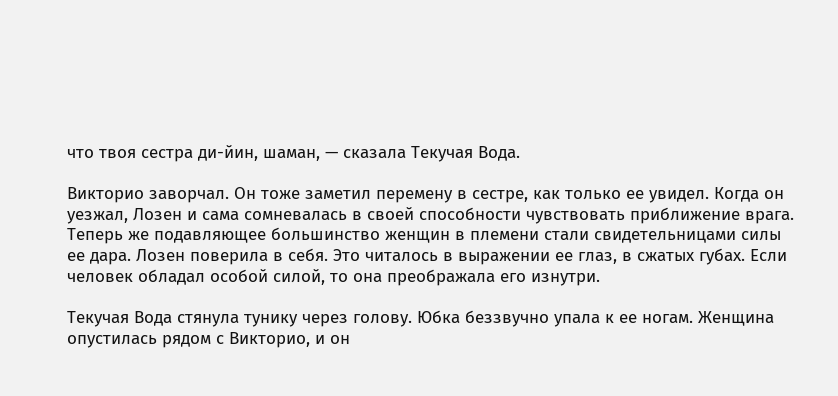что твоя сестра ди-йин, шаман, — сказала Текучая Вода.

Викторио заворчал. Он тоже заметил перемену в сестре, как только ее увидел. Когда он уезжал, Лозен и сама сомневалась в своей способности чувствовать приближение врага. Теперь же подавляющее большинство женщин в племени стали свидетельницами силы ее дара. Лозен поверила в себя. Это читалось в выражении ее глаз, в сжатых губах. Если человек обладал особой силой, то она преображала его изнутри.

Текучая Вода стянула тунику через голову. Юбка беззвучно упала к ее ногам. Женщина опустилась рядом с Викторио, и он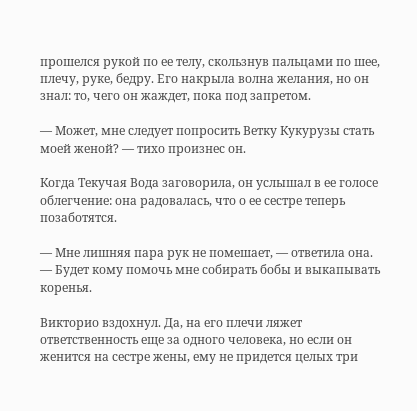прошелся рукой по ее телу, скользнув пальцами по шее, плечу, руке, бедру. Его накрыла волна желания, но он знал: то, чего он жаждет, пока под запретом.

— Может, мне следует попросить Ветку Кукурузы стать моей женой? — тихо произнес он.

Когда Текучая Вода заговорила, он услышал в ее голосе облегчение: она радовалась, что о ее сестре теперь позаботятся.

— Мне лишняя пара рук не помешает, — ответила она. — Будет кому помочь мне собирать бобы и выкапывать коренья.

Викторио вздохнул. Да, на его плечи ляжет ответственность еще за одного человека, но если он женится на сестре жены, ему не придется целых три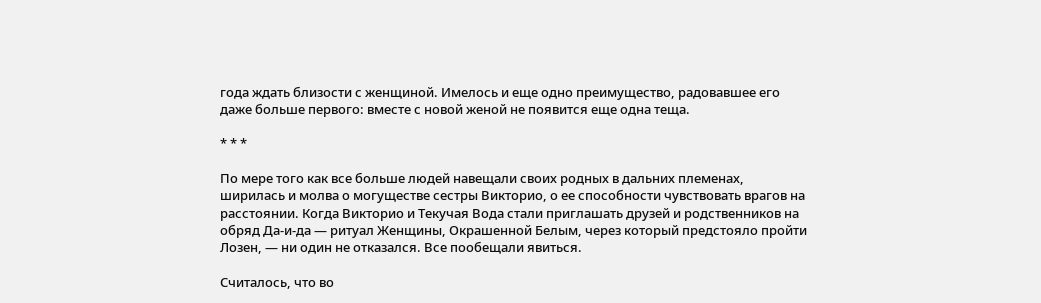года ждать близости с женщиной. Имелось и еще одно преимущество, радовавшее его даже больше первого: вместе с новой женой не появится еще одна теща.

* * *

По мере того как все больше людей навещали своих родных в дальних племенах, ширилась и молва о могуществе сестры Викторио, о ее способности чувствовать врагов на расстоянии. Когда Викторио и Текучая Вода стали приглашать друзей и родственников на обряд Да-и-да — ритуал Женщины, Окрашенной Белым, через который предстояло пройти Лозен, — ни один не отказался. Все пообещали явиться.

Считалось, что во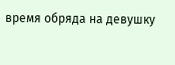время обряда на девушку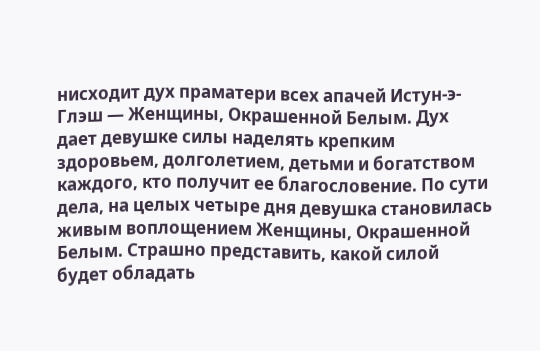нисходит дух праматери всех апачей Истун-э-Глэш — Женщины, Окрашенной Белым. Дух дает девушке силы наделять крепким здоровьем, долголетием, детьми и богатством каждого, кто получит ее благословение. По сути дела, на целых четыре дня девушка становилась живым воплощением Женщины, Окрашенной Белым. Страшно представить, какой силой будет обладать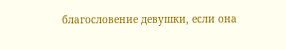благословение девушки, если она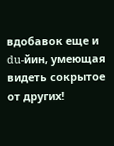вдобавок еще и du-йин, умеющая видеть сокрытое от других!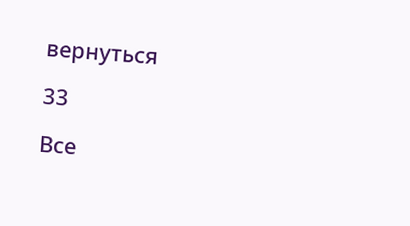вернуться

33

Все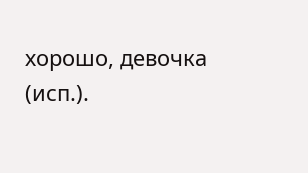хорошо, девочка (исп.).